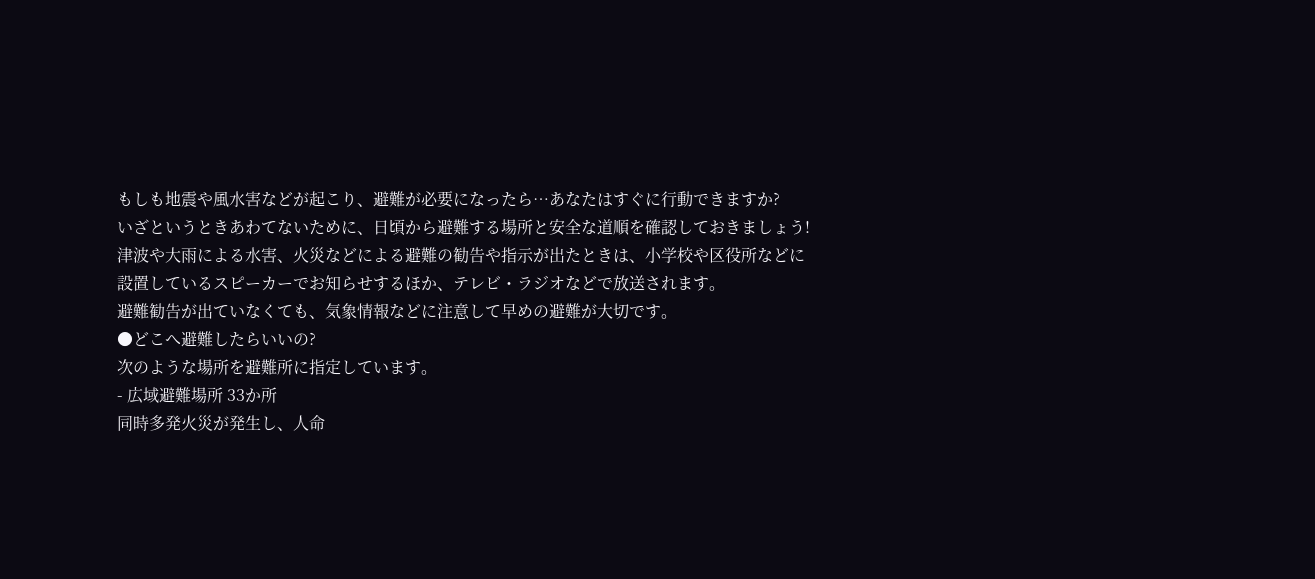もしも地震や風水害などが起こり、避難が必要になったら…あなたはすぐに行動できますか?
いざというときあわてないために、日頃から避難する場所と安全な道順を確認しておきましょう!
津波や大雨による水害、火災などによる避難の勧告や指示が出たときは、小学校や区役所などに設置しているスピーカーでお知らせするほか、テレビ・ラジオなどで放送されます。
避難勧告が出ていなくても、気象情報などに注意して早めの避難が大切です。
●どこへ避難したらいいの?
次のような場所を避難所に指定しています。
- 広域避難場所 33か所
同時多発火災が発生し、人命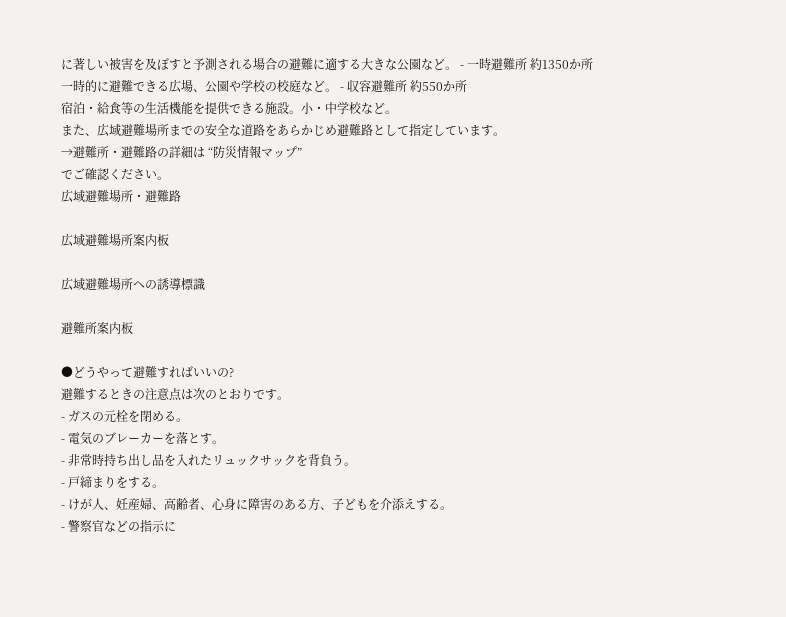に著しい被害を及ぼすと予測される場合の避難に適する大きな公園など。 - 一時避難所 約1350か所
一時的に避難できる広場、公園や学校の校庭など。 - 収容避難所 約550か所
宿泊・給食等の生活機能を提供できる施設。小・中学校など。
また、広域避難場所までの安全な道路をあらかじめ避難路として指定しています。
→避難所・避難路の詳細は “防災情報マップ”
でご確認ください。
広域避難場所・避難路

広域避難場所案内板

広域避難場所への誘導標識

避難所案内板

●どうやって避難すればいいの?
避難するときの注意点は次のとおりです。
- ガスの元栓を閉める。
- 電気のブレーカーを落とす。
- 非常時持ち出し品を入れたリュックサックを背負う。
- 戸締まりをする。
- けが人、妊産婦、高齢者、心身に障害のある方、子どもを介添えする。
- 警察官などの指示に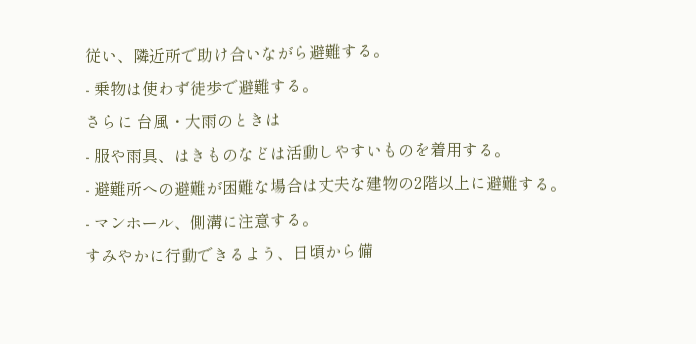従い、隣近所で助け合いながら避難する。
- 乗物は使わず徒歩で避難する。
さらに 台風・大雨のときは
- 服や雨具、はきものなどは活動しやすいものを着用する。
- 避難所への避難が困難な場合は丈夫な建物の2階以上に避難する。
- マンホール、側溝に注意する。
すみやかに行動できるよう、日頃から備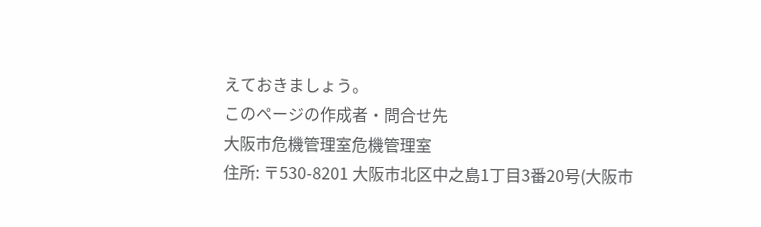えておきましょう。
このページの作成者・問合せ先
大阪市危機管理室危機管理室
住所: 〒530-8201 大阪市北区中之島1丁目3番20号(大阪市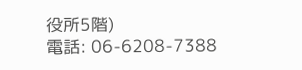役所5階)
電話: 06-6208-7388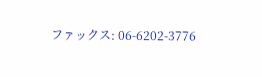ファックス: 06-6202-3776